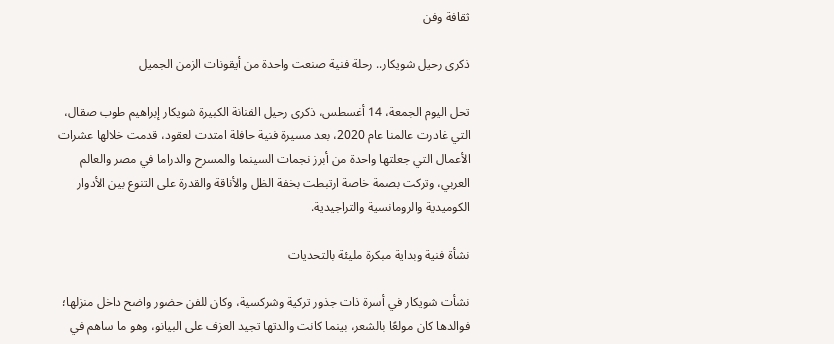ثقافة وفن

ذكرى رحيل شويكار.. رحلة فنية صنعت واحدة من أيقونات الزمن الجميل

تحل اليوم الجمعة، 14 أغسطس، ذكرى رحيل الفنانة الكبيرة شويكار إبراهيم طوب صقال، التي غادرت عالمنا عام 2020، بعد مسيرة فنية حافلة امتدت لعقود، قدمت خلالها عشرات الأعمال التي جعلتها واحدة من أبرز نجمات السينما والمسرح والدراما في مصر والعالم العربي، وتركت بصمة خاصة ارتبطت بخفة الظل والأناقة والقدرة على التنوع بين الأدوار الكوميدية والرومانسية والتراجيدية.

نشأة فنية وبداية مبكرة مليئة بالتحديات

نشأت شويكار في أسرة ذات جذور تركية وشركسية، وكان للفن حضور واضح داخل منزلها؛ فوالدها كان مولعًا بالشعر، بينما كانت والدتها تجيد العزف على البيانو، وهو ما ساهم في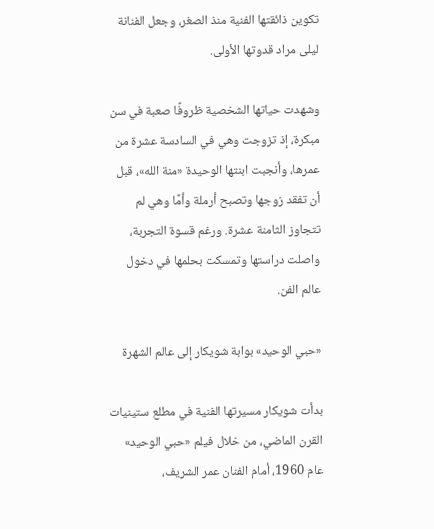تكوين ذائقتها الفنية منذ الصغر، وجعل الفنانة ليلى مراد قدوتها الأولى.

وشهدت حياتها الشخصية ظروفًا صعبة في سن مبكرة، إذ تزوجت وهي في السادسة عشرة من عمرها، وأنجبت ابنتها الوحيدة «منة الله»، قبل أن تفقد زوجها وتصبح أرملة وأمًا وهي لم تتجاوز الثامنة عشرة. ورغم قسوة التجربة، واصلت دراستها وتمسكت بحلمها في دخول عالم الفن.

«حبي الوحيد» بوابة شويكار إلى عالم الشهرة

بدأت شويكار مسيرتها الفنية في مطلع ستينيات القرن الماضي، من خلال فيلم «حبي الوحيد» عام 1960، أمام الفنان عمر الشريف،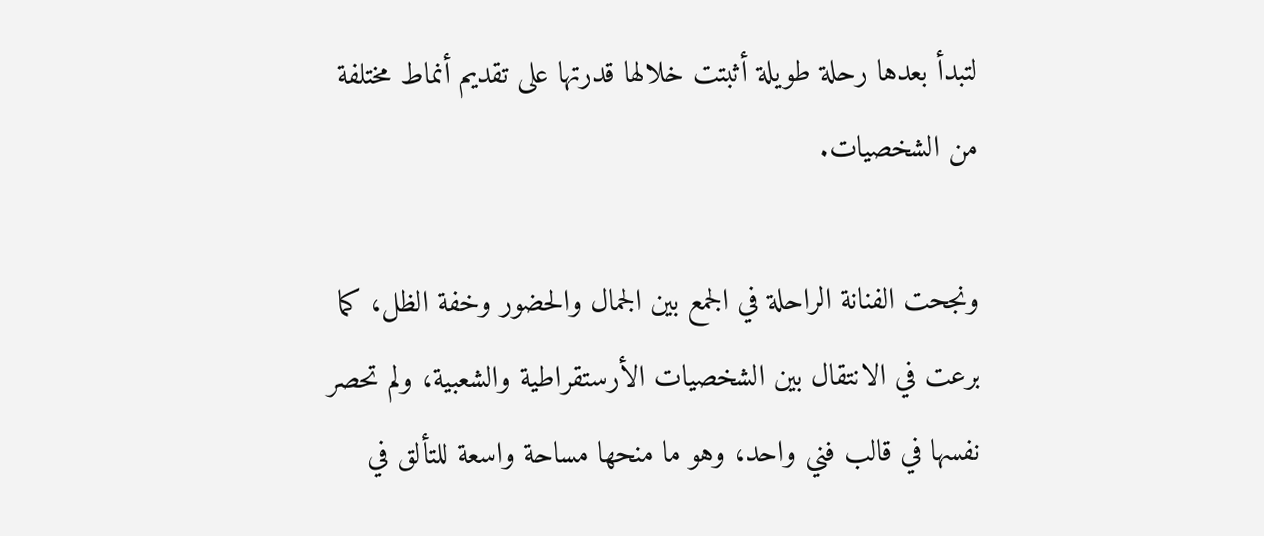لتبدأ بعدها رحلة طويلة أثبتت خلالها قدرتها على تقديم أنماط مختلفة من الشخصيات.

ونجحت الفنانة الراحلة في الجمع بين الجمال والحضور وخفة الظل، كما برعت في الانتقال بين الشخصيات الأرستقراطية والشعبية، ولم تحصر نفسها في قالب فني واحد، وهو ما منحها مساحة واسعة للتألق في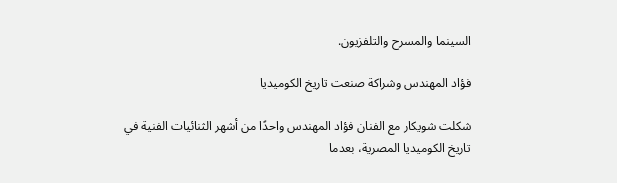السينما والمسرح والتلفزيون.

فؤاد المهندس وشراكة صنعت تاريخ الكوميديا

شكلت شويكار مع الفنان فؤاد المهندس واحدًا من أشهر الثنائيات الفنية في تاريخ الكوميديا المصرية، بعدما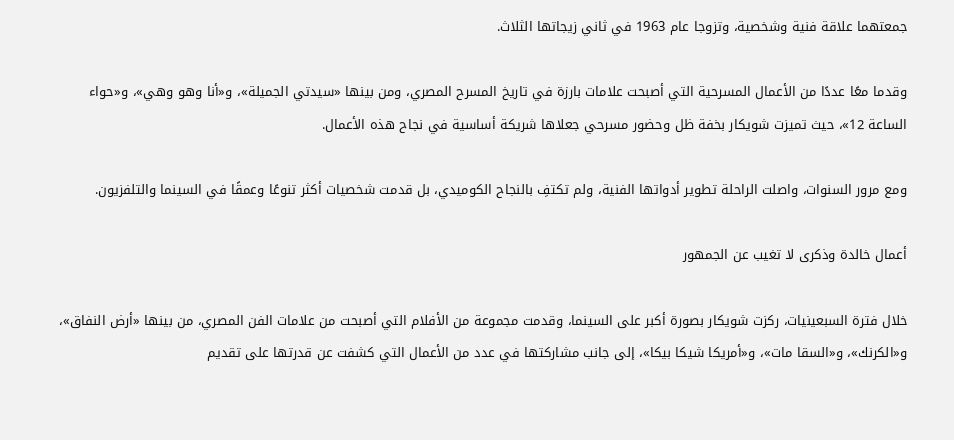جمعتهما علاقة فنية وشخصية، وتزوجا عام 1963 في ثاني زيجاتها الثلاث.

وقدما معًا عددًا من الأعمال المسرحية التي أصبحت علامات بارزة في تاريخ المسرح المصري، ومن بينها «سيدتي الجميلة»، و«أنا وهو وهي»، و«حواء الساعة 12»، حيث تميزت شويكار بخفة ظل وحضور مسرحي جعلاها شريكة أساسية في نجاح هذه الأعمال.

ومع مرور السنوات، واصلت الراحلة تطوير أدواتها الفنية، ولم تكتفِ بالنجاح الكوميدي، بل قدمت شخصيات أكثر تنوعًا وعمقًا في السينما والتلفزيون.

أعمال خالدة وذكرى لا تغيب عن الجمهور

خلال فترة السبعينيات، ركزت شويكار بصورة أكبر على السينما، وقدمت مجموعة من الأفلام التي أصبحت من علامات الفن المصري، من بينها «أرض النفاق»، و«الكرنك»، و«السقا مات»، و«أمريكا شيكا بيكا»، إلى جانب مشاركتها في عدد من الأعمال التي كشفت عن قدرتها على تقديم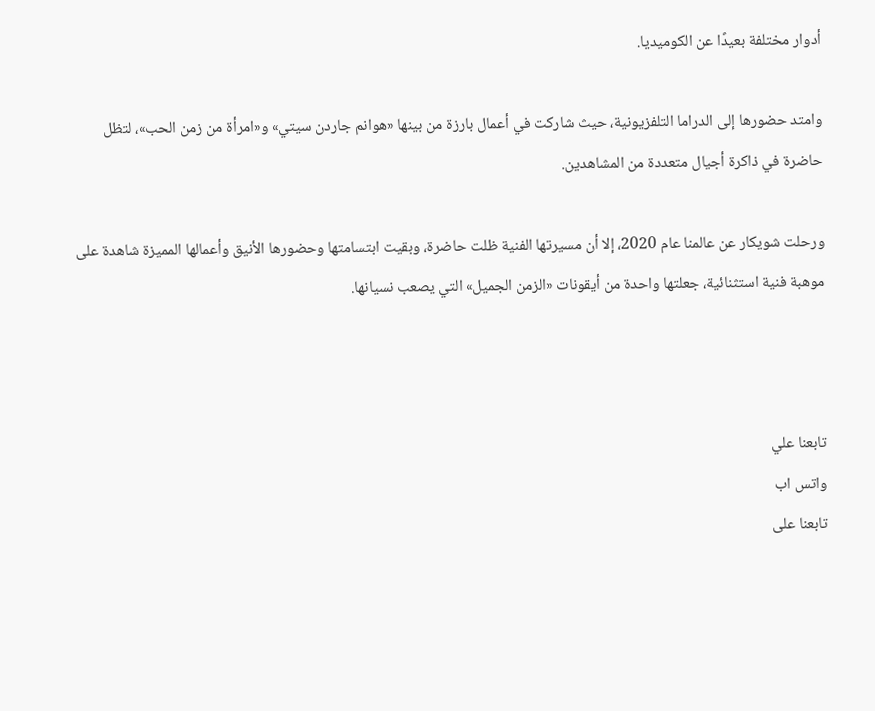أدوار مختلفة بعيدًا عن الكوميديا.

وامتد حضورها إلى الدراما التلفزيونية، حيث شاركت في أعمال بارزة من بينها «هوانم جاردن سيتي» و«امرأة من زمن الحب»، لتظل حاضرة في ذاكرة أجيال متعددة من المشاهدين.

ورحلت شويكار عن عالمنا عام 2020، إلا أن مسيرتها الفنية ظلت حاضرة، وبقيت ابتسامتها وحضورها الأنيق وأعمالها المميزة شاهدة على موهبة فنية استثنائية، جعلتها واحدة من أيقونات «الزمن الجميل» التي يصعب نسيانها.



تابعنا علي
واتس اب
تابعنا على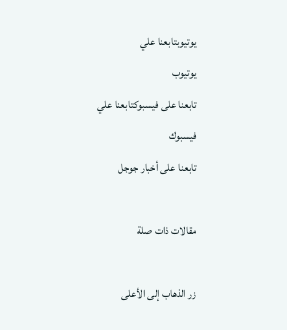يوتيوبتابعنا علي
يوتيوب
تابعنا على فيسبوكتابعنا علي
فيسبوك
تابعنا على أخبار جوجل

مقالات ذات صلة

زر الذهاب إلى الأعلى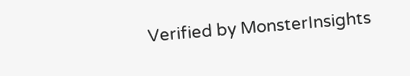Verified by MonsterInsights